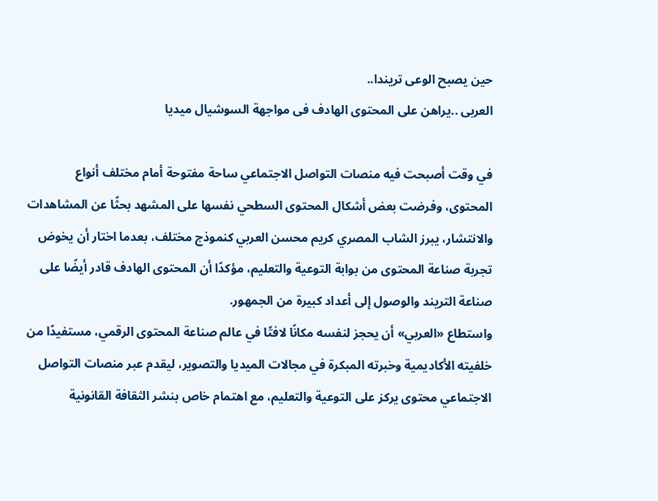حين يصبح الوعى تريندا..
العربى ..يراهن على المحتوى الهادف فى مواجهة السوشيال ميديا

في وقت أصبحت فيه منصات التواصل الاجتماعي ساحة مفتوحة أمام مختلف أنواع المحتوى، وفرضت بعض أشكال المحتوى السطحي نفسها على المشهد بحثًا عن المشاهدات والانتشار، يبرز الشاب المصري كريم محسن العربي كنموذج مختلف، بعدما اختار أن يخوض تجربة صناعة المحتوى من بوابة التوعية والتعليم، مؤكدًا أن المحتوى الهادف قادر أيضًا على صناعة التريند والوصول إلى أعداد كبيرة من الجمهور.
واستطاع «العربي» أن يحجز لنفسه مكانًا لافتًا في عالم صناعة المحتوى الرقمي، مستفيدًا من خلفيته الأكاديمية وخبرته المبكرة في مجالات الميديا والتصوير، ليقدم عبر منصات التواصل الاجتماعي محتوى يركز على التوعية والتعليم، مع اهتمام خاص بنشر الثقافة القانونية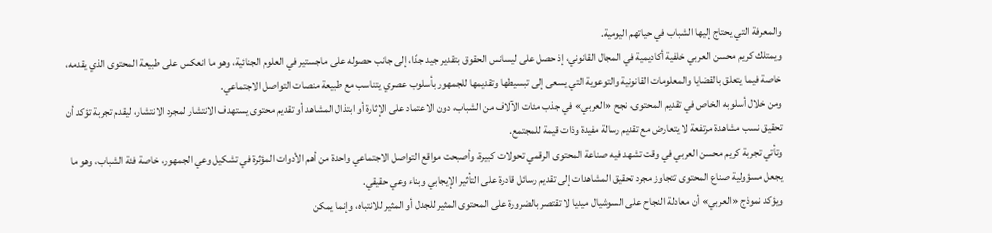والمعرفة التي يحتاج إليها الشباب في حياتهم اليومية.
ويمتلك كريم محسن العربي خلفية أكاديمية في المجال القانوني، إذ حصل على ليسانس الحقوق بتقدير جيد جدًا، إلى جانب حصوله على ماجستير في العلوم الجنائية، وهو ما انعكس على طبيعة المحتوى الذي يقدمه، خاصة فيما يتعلق بالقضايا والمعلومات القانونية والتوعوية التي يسعى إلى تبسيطها وتقديمها للجمهور بأسلوب عصري يتناسب مع طبيعة منصات التواصل الاجتماعي.
ومن خلال أسلوبه الخاص في تقديم المحتوى، نجح «العربي» في جذب مئات الآلاف من الشباب، دون الاعتماد على الإثارة أو ابتذال المشاهد أو تقديم محتوى يستهدف الانتشار لمجرد الانتشار، ليقدم تجربة تؤكد أن تحقيق نسب مشاهدة مرتفعة لا يتعارض مع تقديم رسالة مفيدة وذات قيمة للمجتمع.
وتأتي تجربة كريم محسن العربي في وقت تشهد فيه صناعة المحتوى الرقمي تحولات كبيرة، وأصبحت مواقع التواصل الاجتماعي واحدة من أهم الأدوات المؤثرة في تشكيل وعي الجمهور، خاصة فئة الشباب، وهو ما يجعل مسؤولية صناع المحتوى تتجاوز مجرد تحقيق المشاهدات إلى تقديم رسائل قادرة على التأثير الإيجابي وبناء وعي حقيقي.
ويؤكد نموذج «العربي» أن معادلة النجاح على السوشيال ميديا لا تقتصر بالضرورة على المحتوى المثير للجدل أو المثير للانتباه، وإنما يمكن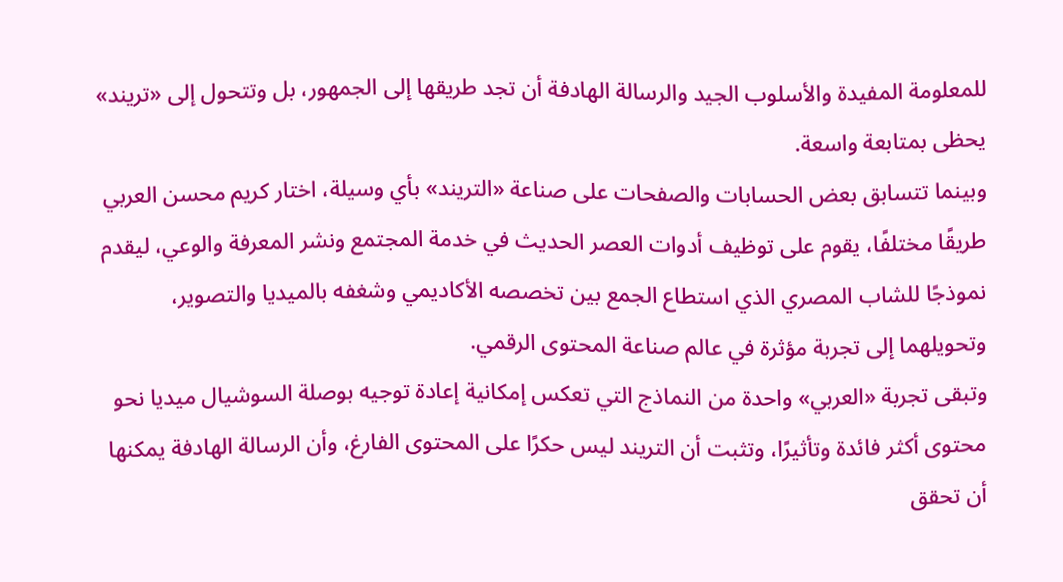للمعلومة المفيدة والأسلوب الجيد والرسالة الهادفة أن تجد طريقها إلى الجمهور، بل وتتحول إلى «تريند» يحظى بمتابعة واسعة.
وبينما تتسابق بعض الحسابات والصفحات على صناعة «التريند» بأي وسيلة، اختار كريم محسن العربي طريقًا مختلفًا، يقوم على توظيف أدوات العصر الحديث في خدمة المجتمع ونشر المعرفة والوعي، ليقدم نموذجًا للشاب المصري الذي استطاع الجمع بين تخصصه الأكاديمي وشغفه بالميديا والتصوير، وتحويلهما إلى تجربة مؤثرة في عالم صناعة المحتوى الرقمي.
وتبقى تجربة «العربي» واحدة من النماذج التي تعكس إمكانية إعادة توجيه بوصلة السوشيال ميديا نحو محتوى أكثر فائدة وتأثيرًا، وتثبت أن التريند ليس حكرًا على المحتوى الفارغ، وأن الرسالة الهادفة يمكنها أن تحقق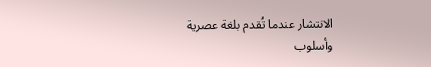الانتشار عندما تُقدم بلغة عصرية وأسلوب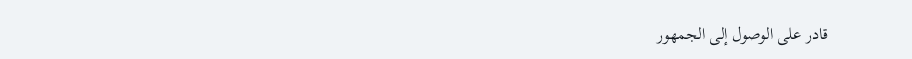قادر على الوصول إلى الجمهور